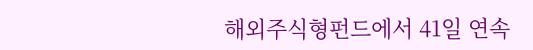해외주식형펀드에서 41일 연속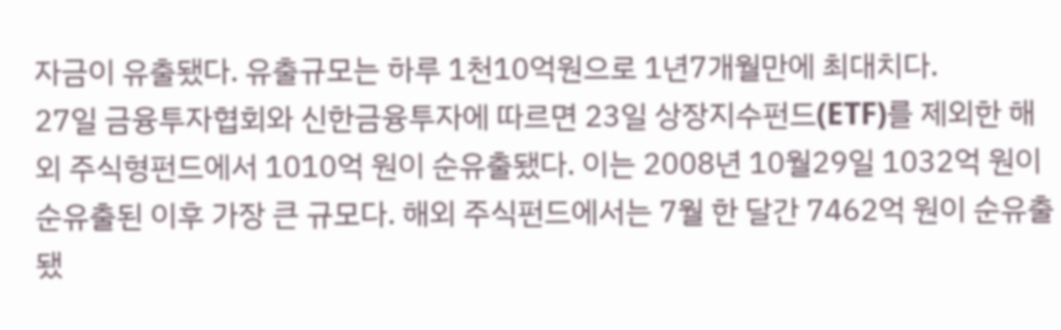자금이 유출됐다. 유출규모는 하루 1천10억원으로 1년7개월만에 최대치다.
27일 금융투자협회와 신한금융투자에 따르면 23일 상장지수펀드(ETF)를 제외한 해외 주식형펀드에서 1010억 원이 순유출됐다. 이는 2008년 10월29일 1032억 원이 순유출된 이후 가장 큰 규모다. 해외 주식펀드에서는 7월 한 달간 7462억 원이 순유출됐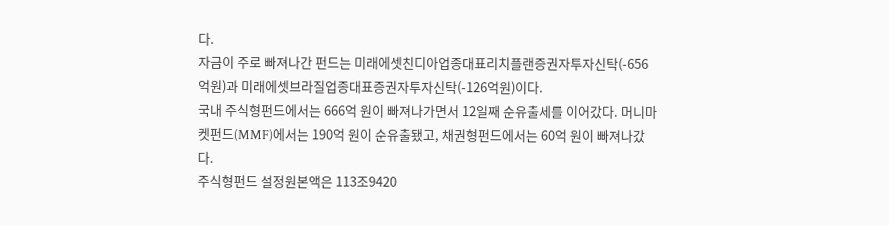다.
자금이 주로 빠져나간 펀드는 미래에셋친디아업종대표리치플랜증권자투자신탁(-656억원)과 미래에셋브라질업종대표증권자투자신탁(-126억원)이다.
국내 주식형펀드에서는 666억 원이 빠져나가면서 12일째 순유출세를 이어갔다. 머니마켓펀드(MMF)에서는 190억 원이 순유출됐고, 채권형펀드에서는 60억 원이 빠져나갔다.
주식형펀드 설정원본액은 113조9420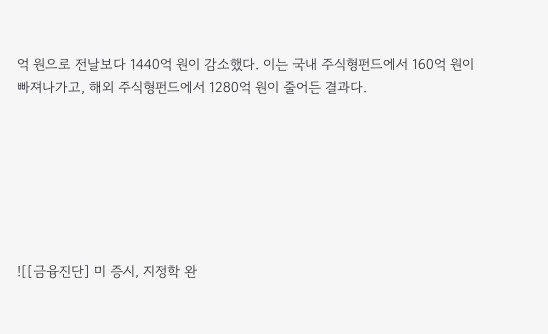억 원으로 전날보다 1440억 원이 감소했다. 이는 국내 주식형펀드에서 160억 원이 빠져나가고, 해외 주식형펀드에서 1280억 원이 줄어든 결과다.







![[금융진단] 미 증시, 지정학 완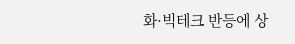화·빅테크 반등에 상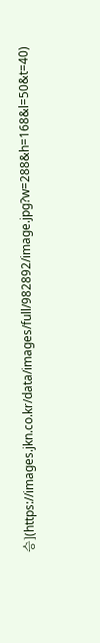승](https://images.jkn.co.kr/data/images/full/982892/image.jpg?w=288&h=168&l=50&t=40)